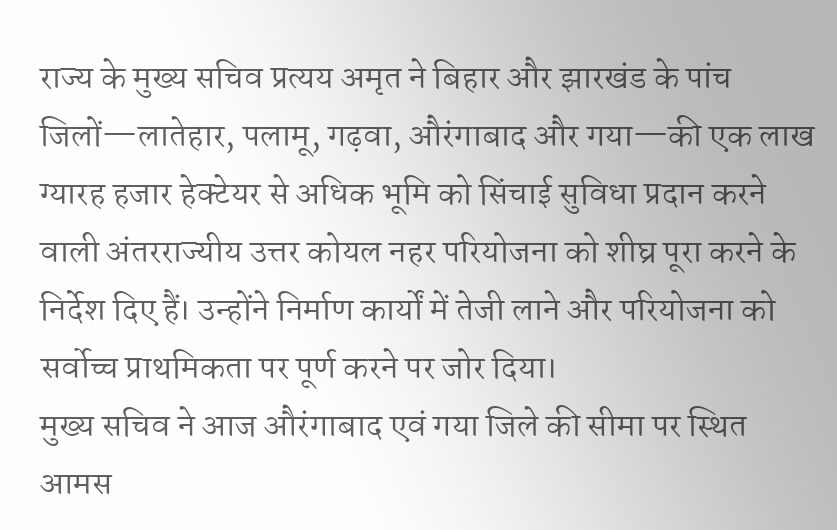राज्य के मुख्य सचिव प्रत्यय अमृत ने बिहार और झारखंड के पांच जिलों—लातेहार, पलामू, गढ़वा, औरंगाबाद और गया—की एक लाख ग्यारह हजार हेक्टेयर से अधिक भूमि को सिंचाई सुविधा प्रदान करने वाली अंतरराज्यीय उत्तर कोयल नहर परियोजना को शीघ्र पूरा करने के निर्देश दिए हैं। उन्होंने निर्माण कार्यों में तेजी लाने और परियोजना को सर्वोच्च प्राथमिकता पर पूर्ण करने पर जोर दिया।
मुख्य सचिव ने आज औरंगाबाद एवं गया जिले की सीमा पर स्थित आमस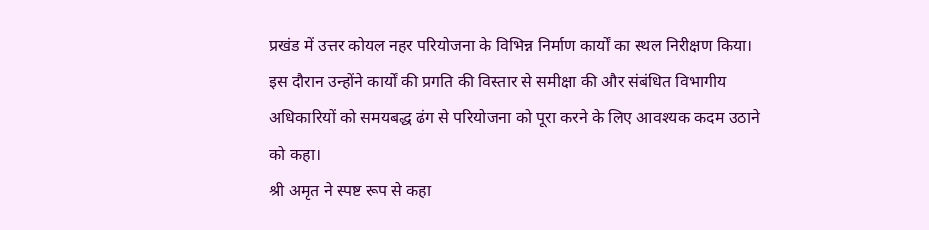प्रखंड में उत्तर कोयल नहर परियोजना के विभिन्न निर्माण कार्यों का स्थल निरीक्षण किया। इस दौरान उन्होंने कार्यों की प्रगति की विस्तार से समीक्षा की और संबंधित विभागीय अधिकारियों को समयबद्ध ढंग से परियोजना को पूरा करने के लिए आवश्यक कदम उठाने को कहा।
श्री अमृत ने स्पष्ट रूप से कहा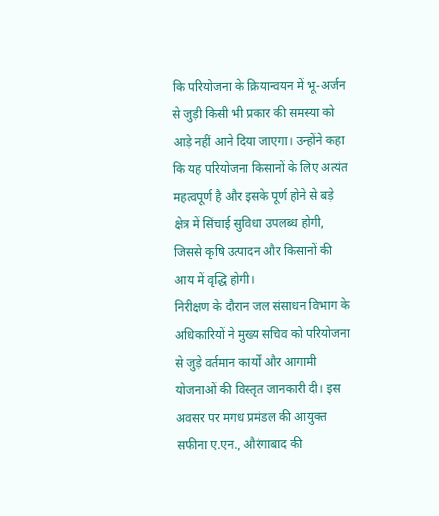कि परियोजना के क्रियान्वयन में भू-अर्जन से जुड़ी किसी भी प्रकार की समस्या को आड़े नहीं आने दिया जाएगा। उन्होंने कहा कि यह परियोजना किसानों के लिए अत्यंत महत्वपूर्ण है और इसके पूर्ण होने से बड़े क्षेत्र में सिंचाई सुविधा उपलब्ध होगी, जिससे कृषि उत्पादन और किसानों की आय में वृद्धि होगी।
निरीक्षण के दौरान जल संसाधन विभाग के अधिकारियों ने मुख्य सचिव को परियोजना से जुड़े वर्तमान कार्यों और आगामी योजनाओं की विस्तृत जानकारी दी। इस अवसर पर मगध प्रमंडल की आयुक्त सफीना ए.एन., औरंगाबाद की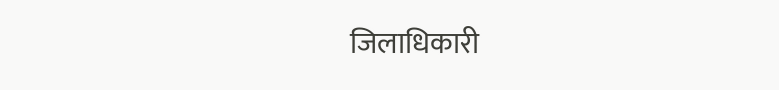जिलाधिकारी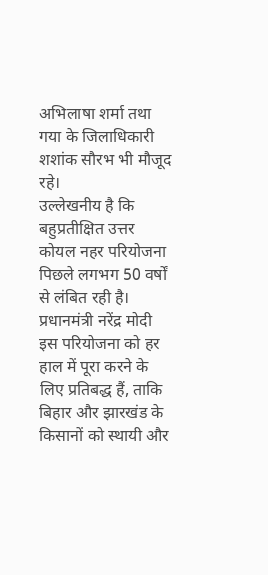अभिलाषा शर्मा तथा गया के जिलाधिकारी शशांक सौरभ भी मौजूद रहे।
उल्लेखनीय है कि बहुप्रतीक्षित उत्तर कोयल नहर परियोजना पिछले लगभग 50 वर्षों से लंबित रही है। प्रधानमंत्री नरेंद्र मोदी इस परियोजना को हर हाल में पूरा करने के लिए प्रतिबद्ध हैं, ताकि बिहार और झारखंड के किसानों को स्थायी और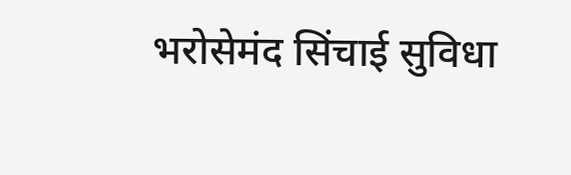भरोसेमंद सिंचाई सुविधा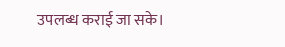उपलब्ध कराई जा सके।